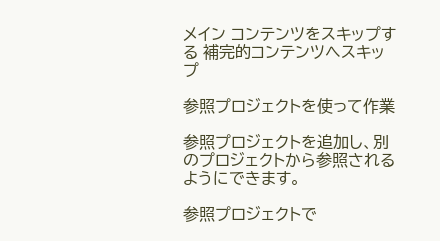メイン コンテンツをスキップする 補完的コンテンツへスキップ

参照プロジェクトを使って作業

参照プロジェクトを追加し、別のプロジェクトから参照されるようにできます。

参照プロジェクトで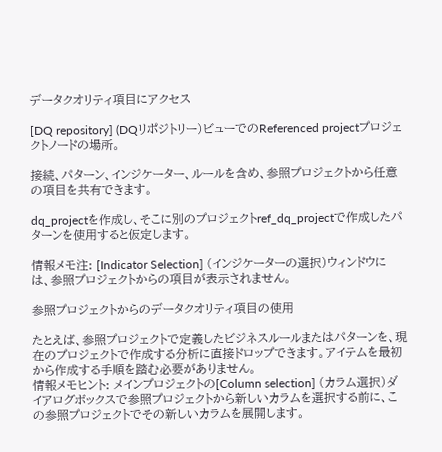データクオリティ項目にアクセス

[DQ repository] (DQリポジトリー)ビューでのReferenced projectプロジェクトノードの場所。

接続、パターン、インジケーター、ルールを含め、参照プロジェクトから任意の項目を共有できます。

dq_projectを作成し、そこに別のプロジェクトref_dq_projectで作成したパターンを使用すると仮定します。

情報メモ注: [Indicator Selection] (インジケーターの選択)ウィンドウには、参照プロジェクトからの項目が表示されません。

参照プロジェクトからのデータクオリティ項目の使用

たとえば、参照プロジェクトで定義したビジネスルールまたはパターンを、現在のプロジェクトで作成する分析に直接ドロップできます。アイテムを最初から作成する手順を踏む必要がありません。
情報メモヒント: メインプロジェクトの[Column selection] (カラム選択)ダイアログボックスで参照プロジェクトから新しいカラムを選択する前に、この参照プロジェクトでその新しいカラムを展開します。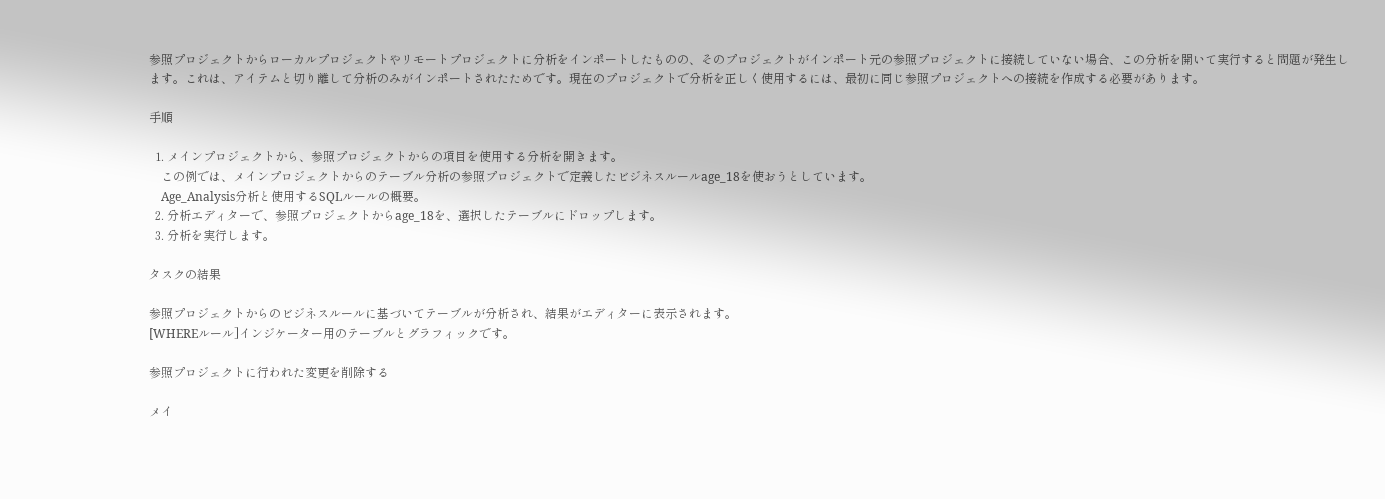参照プロジェクトからローカルプロジェクトやリモートプロジェクトに分析をインポートしたものの、そのプロジェクトがインポート元の参照プロジェクトに接続していない場合、この分析を開いて実行すると問題が発生します。これは、アイテムと切り離して分析のみがインポートされたためです。現在のプロジェクトで分析を正しく使用するには、最初に同じ参照プロジェクトへの接続を作成する必要があります。

手順

  1. メインプロジェクトから、参照プロジェクトからの項目を使用する分析を開きます。
    この例では、メインプロジェクトからのテーブル分析の参照プロジェクトで定義したビジネスルールage_18を使おうとしています。
    Age_Analysis分析と使用するSQLルールの概要。
  2. 分析エディターで、参照プロジェクトからage_18を、選択したテーブルにドロップします。
  3. 分析を実行します。

タスクの結果

参照プロジェクトからのビジネスルールに基づいてテーブルが分析され、結果がエディターに表示されます。
[WHEREルール]インジケーター用のテーブルとグラフィックです。

参照プロジェクトに行われた変更を削除する

メイ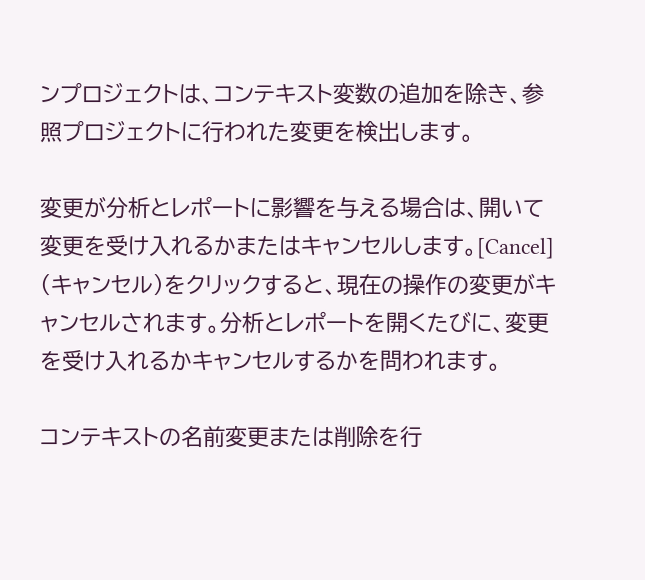ンプロジェクトは、コンテキスト変数の追加を除き、参照プロジェクトに行われた変更を検出します。

変更が分析とレポートに影響を与える場合は、開いて変更を受け入れるかまたはキャンセルします。[Cancel] (キャンセル)をクリックすると、現在の操作の変更がキャンセルされます。分析とレポートを開くたびに、変更を受け入れるかキャンセルするかを問われます。

コンテキストの名前変更または削除を行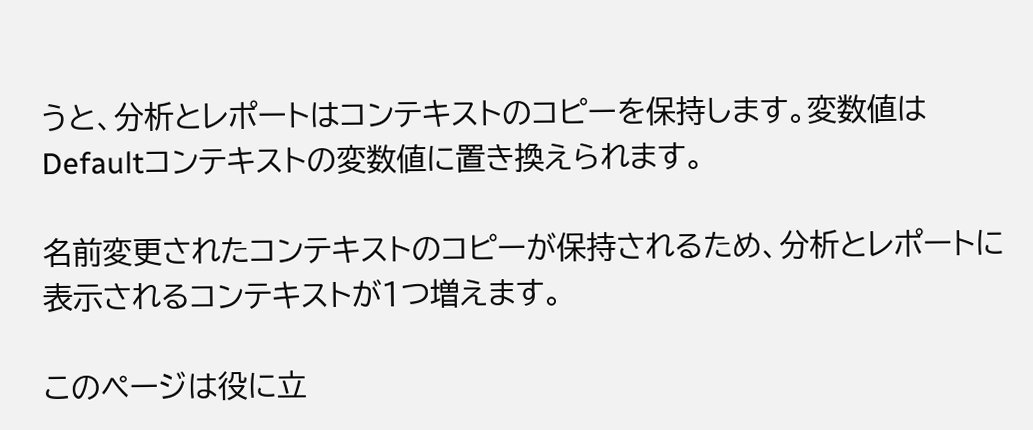うと、分析とレポートはコンテキストのコピーを保持します。変数値はDefaultコンテキストの変数値に置き換えられます。

名前変更されたコンテキストのコピーが保持されるため、分析とレポートに表示されるコンテキストが1つ増えます。

このページは役に立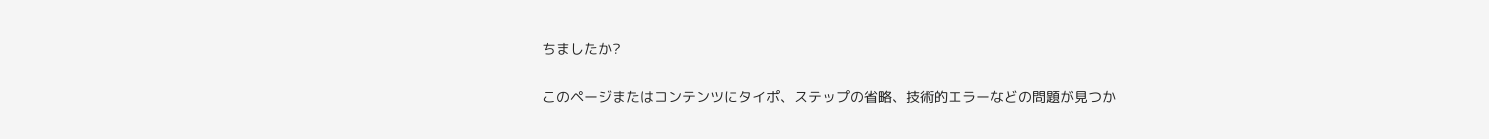ちましたか?

このページまたはコンテンツにタイポ、ステップの省略、技術的エラーなどの問題が見つか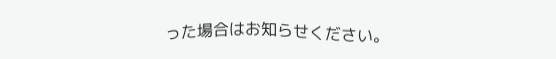った場合はお知らせください。